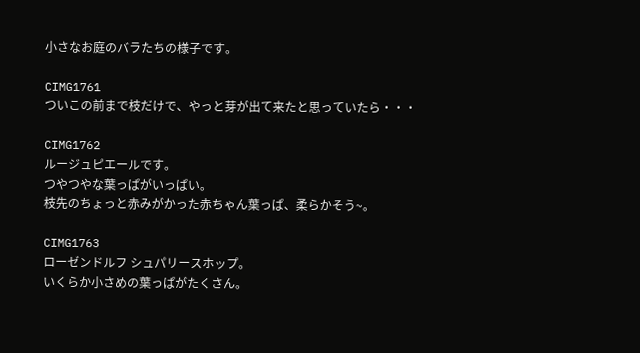小さなお庭のバラたちの様子です。

CIMG1761
ついこの前まで枝だけで、やっと芽が出て来たと思っていたら・・・

CIMG1762
ルージュピエールです。
つやつやな葉っぱがいっぱい。
枝先のちょっと赤みがかった赤ちゃん葉っぱ、柔らかそう~。

CIMG1763
ローゼンドルフ シュパリースホップ。
いくらか小さめの葉っぱがたくさん。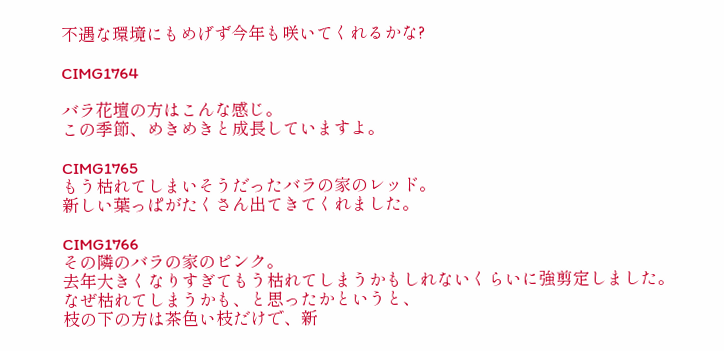不遇な環境にもめげず今年も咲いてくれるかな?

CIMG1764

バラ花壇の方はこんな感じ。
この季節、めきめきと成長していますよ。

CIMG1765
もう枯れてしまいそうだったバラの家のレッド。
新しい葉っぱがたくさん出てきてくれました。

CIMG1766
その隣のバラの家のピンク。
去年大きくなりすぎてもう枯れてしまうかもしれないくらいに強剪定しました。
なぜ枯れてしまうかも、と思ったかというと、
枝の下の方は茶色い枝だけで、新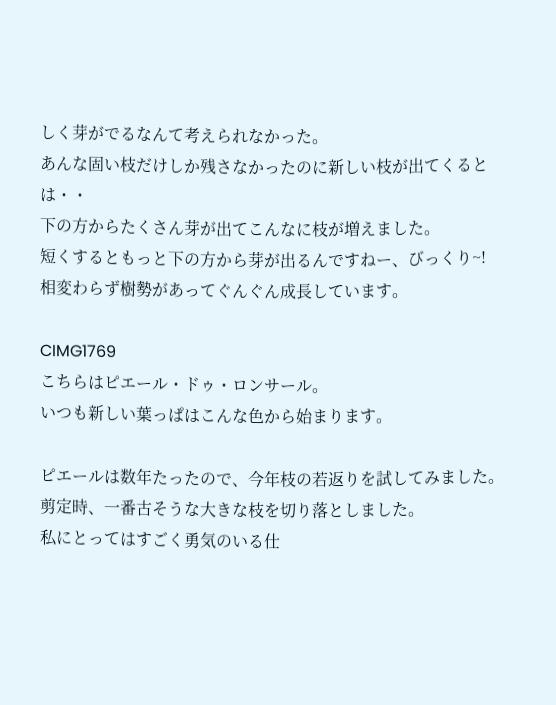しく芽がでるなんて考えられなかった。
あんな固い枝だけしか残さなかったのに新しい枝が出てくるとは・・
下の方からたくさん芽が出てこんなに枝が増えました。
短くするともっと下の方から芽が出るんですねー、びっくり~!
相変わらず樹勢があってぐんぐん成長しています。

CIMG1769
こちらはピエール・ドゥ・ロンサール。
いつも新しい葉っぱはこんな色から始まります。

ピエールは数年たったので、今年枝の若返りを試してみました。
剪定時、一番古そうな大きな枝を切り落としました。
私にとってはすごく勇気のいる仕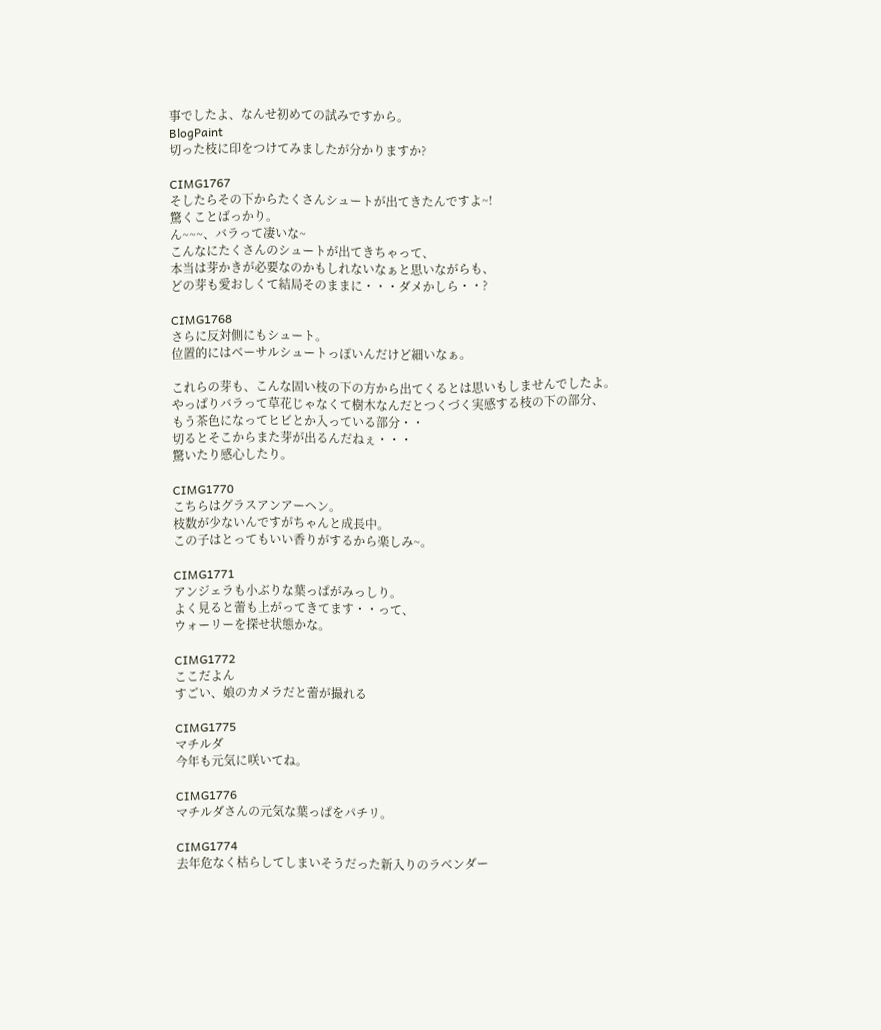事でしたよ、なんせ初めての試みですから。
BlogPaint
切った枝に印をつけてみましたが分かりますか?

CIMG1767
そしたらその下からたくさんシュートが出てきたんですよ~!
驚くことばっかり。
ん~~~、バラって凄いな~
こんなにたくさんのシュートが出てきちゃって、
本当は芽かきが必要なのかもしれないなぁと思いながらも、
どの芽も愛おしくて結局そのままに・・・ダメかしら・・?

CIMG1768
さらに反対側にもシュート。
位置的にはベーサルシュートっぽいんだけど細いなぁ。

これらの芽も、こんな固い枝の下の方から出てくるとは思いもしませんでしたよ。
やっぱりバラって草花じゃなくて樹木なんだとつくづく実感する枝の下の部分、
もう茶色になってヒビとか入っている部分・・
切るとそこからまた芽が出るんだねぇ・・・
驚いたり感心したり。

CIMG1770
こちらはグラスアンアーヘン。
枝数が少ないんですがちゃんと成長中。
この子はとってもいい香りがするから楽しみ~。

CIMG1771
アンジェラも小ぶりな葉っぱがみっしり。
よく見ると蕾も上がってきてます・・って、
ウォーリーを探せ状態かな。

CIMG1772
ここだよん
すごい、娘のカメラだと蕾が撮れる

CIMG1775
マチルダ
今年も元気に咲いてね。

CIMG1776
マチルダさんの元気な葉っぱをパチリ。

CIMG1774
去年危なく枯らしてしまいそうだった新入りのラベンダー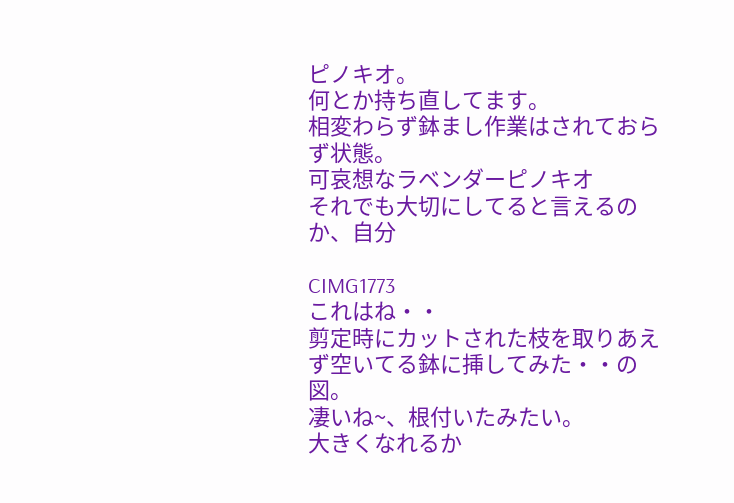ピノキオ。
何とか持ち直してます。
相変わらず鉢まし作業はされておらず状態。
可哀想なラベンダーピノキオ
それでも大切にしてると言えるのか、自分

CIMG1773
これはね・・
剪定時にカットされた枝を取りあえず空いてる鉢に挿してみた・・の図。
凄いね~、根付いたみたい。
大きくなれるか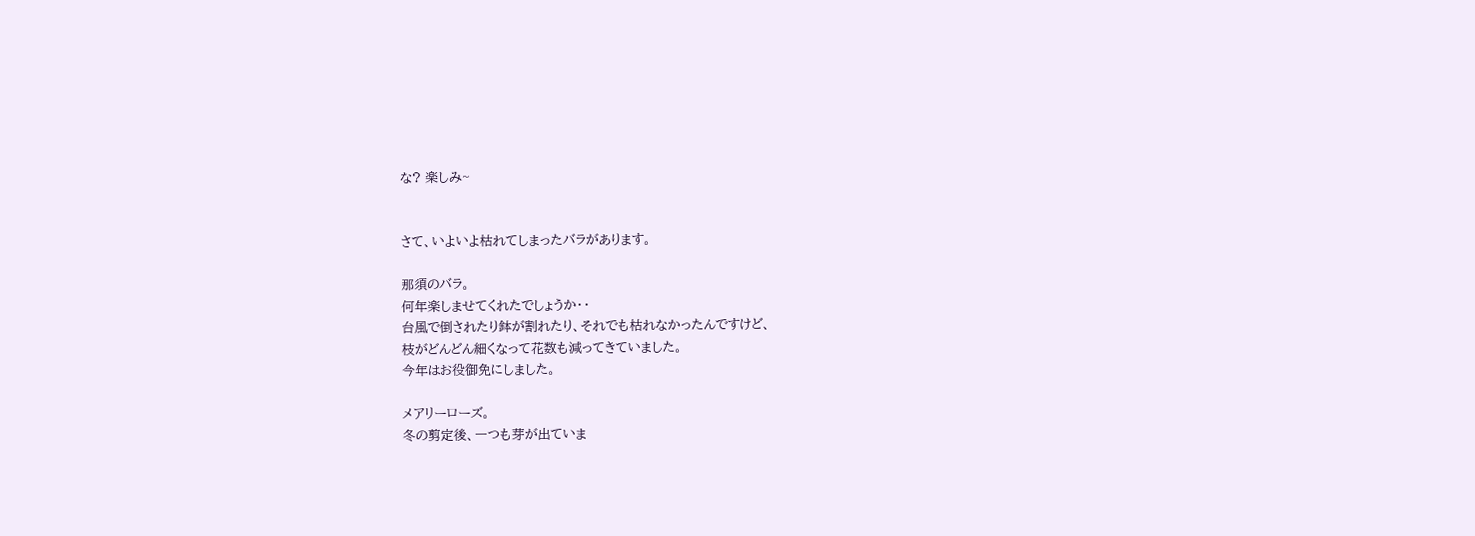な? 楽しみ~


さて、いよいよ枯れてしまったバラがあります。

那須のバラ。
何年楽しませてくれたでしょうか・・
台風で倒されたり鉢が割れたり、それでも枯れなかったんですけど、
枝がどんどん細くなって花数も減ってきていました。
今年はお役御免にしました。

メアリーローズ。
冬の剪定後、一つも芽が出ていま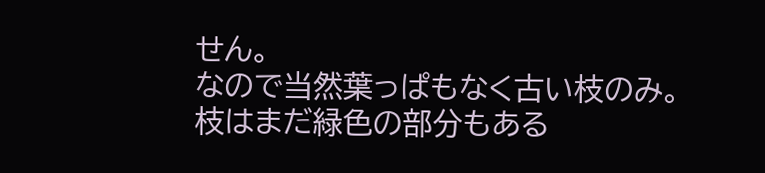せん。
なので当然葉っぱもなく古い枝のみ。
枝はまだ緑色の部分もある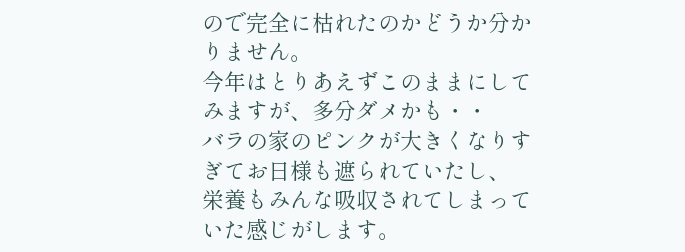ので完全に枯れたのかどうか分かりません。
今年はとりあえずこのままにしてみますが、多分ダメかも・・
バラの家のピンクが大きくなりすぎてお日様も遮られていたし、
栄養もみんな吸収されてしまっていた感じがします。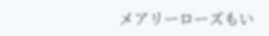メアリーローズもい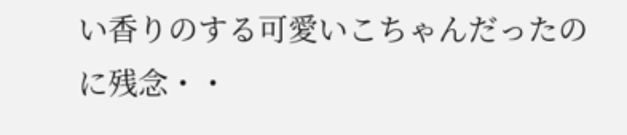い香りのする可愛いこちゃんだったのに残念・・